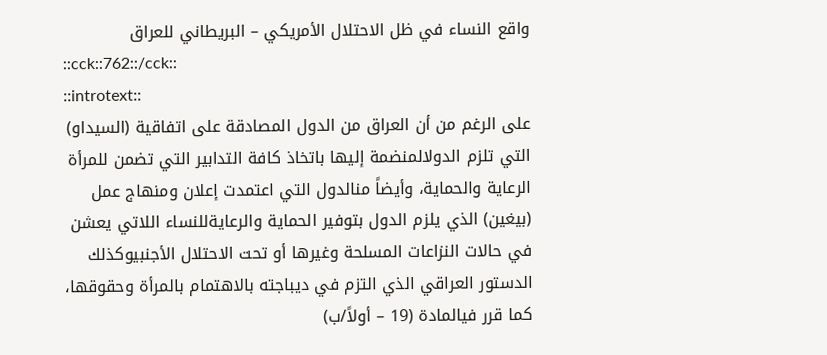واقع النساء في ظل الاحتلال الأمريكي – البريطاني للعراق
::cck::762::/cck::
::introtext::
على الرغم من أن العراق من الدول المصادقة على اتفاقية (السيداو) التي تلزم الدولالمنضمة إليها باتخاذ كافة التدابير التي تضمن للمرأة الرعاية والحماية، وأيضاً منالدول التي اعتمدت إعلان ومنهاج عمل (بيغين) الذي يلزم الدول بتوفير الحماية والرعايةللنساء اللاتي يعشن في حالات النزاعات المسلحة وغيرها أو تحت الاحتلال الأجنبيوكذلك الدستور العراقي الذي التزم في ديباجته بالاهتمام بالمرأة وحقوقها، كما قرر فيالمادة (19 – أولاً/ب)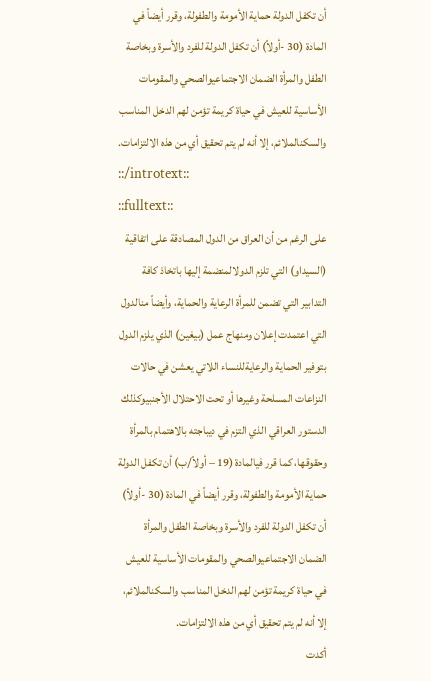أن تكفل الدولة حماية الأمومة والطفولة، وقرر أيضاً في المادة (30 -أولاً) أن تكفل الدولة للفرد والأسرة وبخاصة الطفل والمرأة الضمان الاجتماعيوالصحي والمقومات الأساسية للعيش في حياة كريمة تؤمن لهم الدخل المناسب والسكنالملائم، إلا أنه لم يتم تحقيق أي من هذه الالتزامات.
::/introtext::
::fulltext::
على الرغم من أن العراق من الدول المصادقة على اتفاقية (السيداو) التي تلزم الدولالمنضمة إليها باتخاذ كافة التدابير التي تضمن للمرأة الرعاية والحماية، وأيضاً منالدول التي اعتمدت إعلان ومنهاج عمل (بيغين) الذي يلزم الدول بتوفير الحماية والرعايةللنساء اللاتي يعشن في حالات النزاعات المسلحة وغيرها أو تحت الاحتلال الأجنبيوكذلك الدستور العراقي الذي التزم في ديباجته بالاهتمام بالمرأة وحقوقها، كما قرر فيالمادة (19 – أولاً/ب) أن تكفل الدولة حماية الأمومة والطفولة، وقرر أيضاً في المادة (30 -أولاً) أن تكفل الدولة للفرد والأسرة وبخاصة الطفل والمرأة الضمان الاجتماعيوالصحي والمقومات الأساسية للعيش في حياة كريمة تؤمن لهم الدخل المناسب والسكنالملائم، إلا أنه لم يتم تحقيق أي من هذه الالتزامات.
أكدت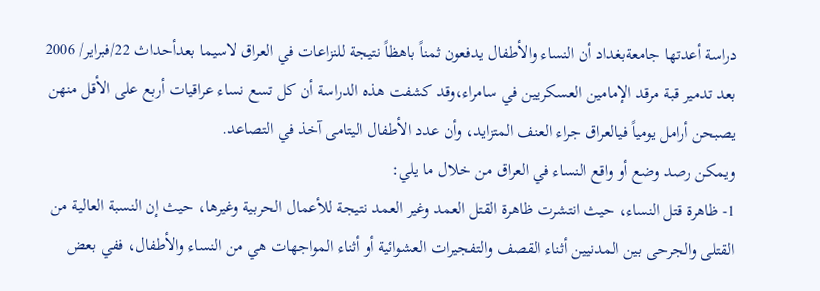دراسة أعدتها جامعةبغداد أن النساء والأطفال يدفعون ثمناً باهظاً نتيجة للنزاعات في العراق لاسيما بعدأحداث 22/فبراير/ 2006 بعد تدمير قبة مرقد الإمامين العسكريين في سامراء،وقد كشفت هذه الدراسة أن كل تسع نساء عراقيات أربع على الأقل منهن يصبحن أرامل يومياً فيالعراق جراء العنف المتزايد، وأن عدد الأطفال اليتامى آخذ في التصاعد.
ويمكن رصد وضع أو واقع النساء في العراق من خلال ما يلي:
1- ظاهرة قتل النساء، حيث انتشرت ظاهرة القتل العمد وغير العمد نتيجة للأعمال الحربية وغيرها، حيث إن النسبة العالية من القتلى والجرحى بين المدنيين أثناء القصف والتفجيرات العشوائية أو أثناء المواجهات هي من النساء والأطفال، ففي بعض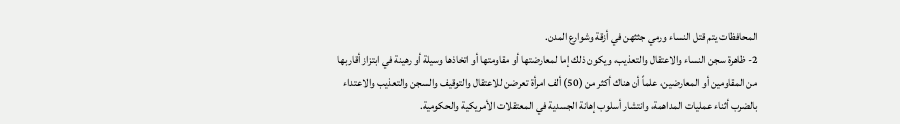المحافظات يتم قتل النساء ورمي جثثهن في أزقة وشوارع المدن.
2- ظاهرة سجن النساء والاعتقال والتعذيب، ويكون ذلك إما لمعارضتها أو مقاومتها أو اتخاذها وسيلة أو رهينة في ابتزاز أقاربها من المقاومين أو المعارضين، علماً أن هناك أكثر من (50) ألف امرأة تعرضن للاعتقال والتوقيف والسجن والتعذيب والاعتداء بالضرب أثناء عمليات المداهمة، وانتشار أسلوب إهانة الجسدية في المعتقلات الأمريكية والحكومية.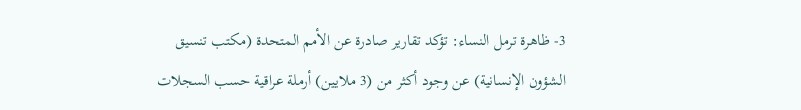3- ظاهرة ترمل النساء: تؤكد تقارير صادرة عن الأمم المتحدة (مكتب تنسيق الشؤون الإنسانية) عن وجود أكثر من (3 ملايين) أرملة عراقية حسب السجلات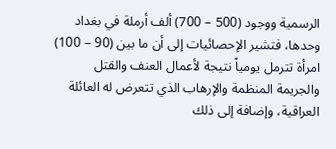الرسمية ووجود (500 – 700) ألف أرملة في بغداد وحدها، فتشير الإحصائيات إلى أن ما بين (90 – 100) امرأة تترمل يومياً نتيجة لأعمال العنف والقتل والجريمة المنظمة والإرهاب الذي تتعرض له العائلة العراقية، وإضافة إلى ذلك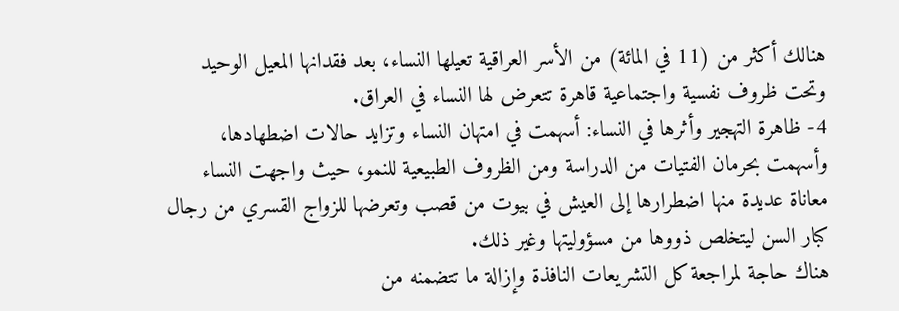هنالك أكثر من (11 في المائة) من الأسر العراقية تعيلها النساء، بعد فقدانها المعيل الوحيد وتحت ظروف نفسية واجتماعية قاهرة تتعرض لها النساء في العراق.
4- ظاهرة التهجير وأثرها في النساء: أسهمت في امتهان النساء وتزايد حالات اضطهادها، وأسهمت بحرمان الفتيات من الدراسة ومن الظروف الطبيعية للنمو، حيث واجهت النساء معاناة عديدة منها اضطرارها إلى العيش في بيوت من قصب وتعرضها للزواج القسري من رجال كبار السن ليتخلص ذووها من مسؤوليتها وغير ذلك.
هناك حاجة لمراجعة كل التشريعات النافذة وإزالة ما تتضمنه من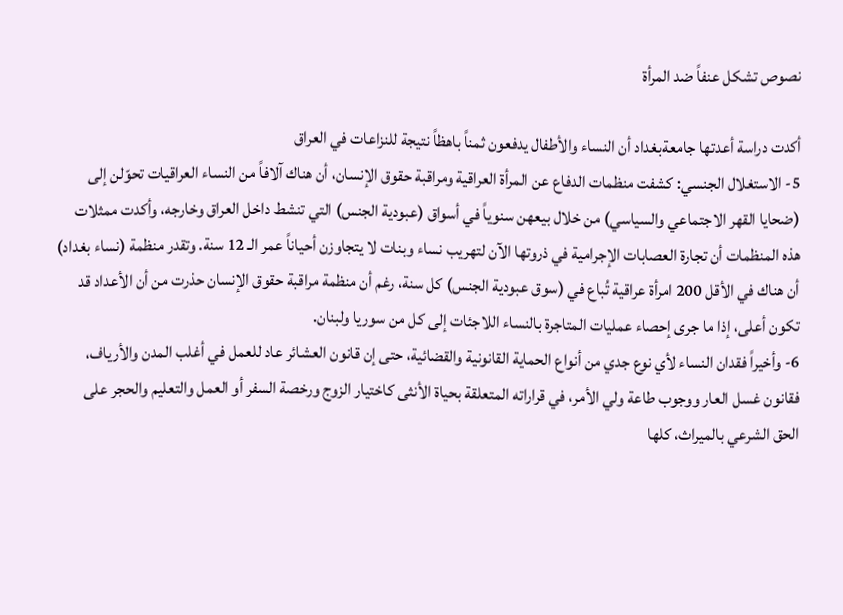نصوص تشكل عنفاً ضد المرأة

أكدت دراسة أعدتها جامعةبغداد أن النساء والأطفال يدفعون ثمناً باهظاً نتيجة للنزاعات في العراق
5- الاستغلال الجنسي: كشفت منظمات الدفاع عن المرأة العراقية ومراقبة حقوق الإنسان، أن هناك آلافاً من النساء العراقيات تحوّلن إلى (ضحايا القهر الاجتماعي والسياسي) من خلال بيعهن سنوياً في أسواق (عبودية الجنس) التي تنشط داخل العراق وخارجه، وأكدت ممثلات هذه المنظمات أن تجارة العصابات الإجرامية في ذروتها الآن لتهريب نساء وبنات لا يتجاوزن أحياناً عمر الـ 12 سنة. وتقدر منظمة (نساء بغداد) أن هناك في الأقل 200 امرأة عراقية تُباع في (سوق عبودية الجنس) كل سنة، رغم أن منظمة مراقبة حقوق الإنسان حذرت من أن الأعداد قد تكون أعلى، إذا ما جرى إحصاء عمليات المتاجرة بالنساء اللاجئات إلى كل من سوريا ولبنان.
6- وأخيراً فقدان النساء لأي نوع جدي من أنواع الحماية القانونية والقضائية، حتى إن قانون العشائر عاد للعمل في أغلب المدن والأرياف، فقانون غسل العار ووجوب طاعة ولي الأمر، في قراراته المتعلقة بحياة الأنثى كاختيار الزوج ورخصة السفر أو العمل والتعليم والحجر على الحق الشرعي بالميراث، كلها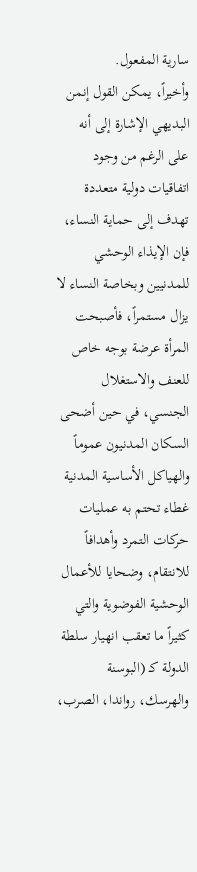سارية المفعول.
وأخيراً، يمكن القول إنمن البديهي الإشارة إلى أنه على الرغم من وجود اتفاقيات دولية متعددة تهدف إلى حماية النساء، فإن الإيذاء الوحشي للمدنيين وبخاصة النساء لا يزال مستمراً، فأصبحت المرأة عرضة بوجه خاص للعنف والاستغلال الجنسي، في حين أضحى السكان المدنيون عموماً والهياكل الأساسية المدنية غطاء تحتم به عمليات حركات التمرد وأهدافاً للانتقام، وضحايا للأعمال الوحشية الفوضوية والتي كثيراً ما تعقب انهيار سلطة الدولة كـ (البوسنة والهرسك، رواندا، الصرب،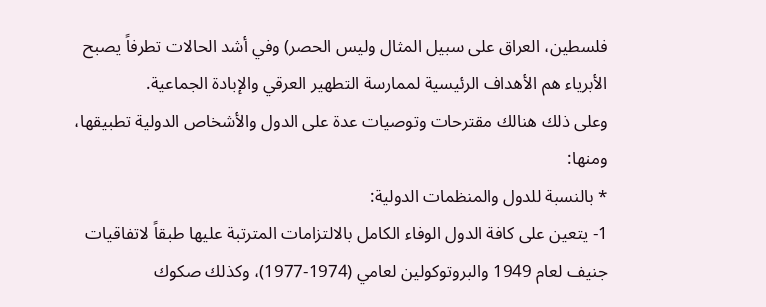فلسطين، العراق على سبيل المثال وليس الحصر) وفي أشد الحالات تطرفاً يصبح الأبرياء هم الأهداف الرئيسية لممارسة التطهير العرقي والإبادة الجماعية.
وعلى ذلك هنالك مقترحات وتوصيات عدة على الدول والأشخاص الدولية تطبيقها، ومنها:
* بالنسبة للدول والمنظمات الدولية:
1- يتعين على كافة الدول الوفاء الكامل بالالتزامات المترتبة عليها طبقاً لاتفاقيات جنيف لعام 1949 والبروتوكولين لعامي (1974-1977)، وكذلك صكوك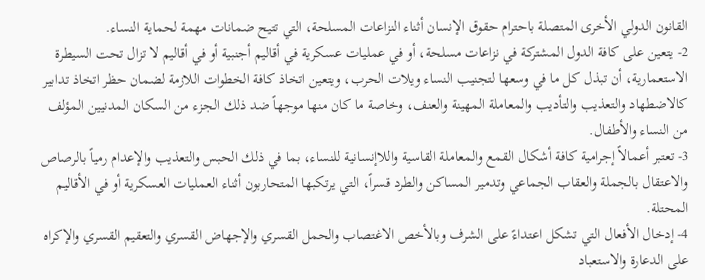القانون الدولي الأخرى المتصلة باحترام حقوق الإنسان أثناء النزاعات المسلحة، التي تتيح ضمانات مهمة لحماية النساء.
2- يتعين على كافة الدول المشتركة في نزاعات مسلحة، أو في عمليات عسكرية في أقاليم أجنبية أو في أقاليم لا تزال تحت السيطرة الاستعمارية، أن تبذل كل ما في وسعها لتجنيب النساء ويلات الحرب، ويتعين اتخاذ كافة الخطوات اللازمة لضمان حظر اتخاذ تدابير كالاضطهاد والتعذيب والتأديب والمعاملة المهينة والعنف، وخاصة ما كان منها موجهاً ضد ذلك الجزء من السكان المدنيين المؤلف من النساء والأطفال.
3- تعتبر أعمالاً إجرامية كافة أشكال القمع والمعاملة القاسية واللاإنسانية للنساء، بما في ذلك الحبس والتعذيب والإعدام رمياً بالرصاص والاعتقال بالجملة والعقاب الجماعي وتدمير المساكن والطرد قسراً، التي يرتكبها المتحاربون أثناء العمليات العسكرية أو في الأقاليم المحتلة.
4- إدخال الأفعال التي تشكل اعتداءً على الشرف وبالأخص الاغتصاب والحمل القسري والإجهاض القسري والتعقيم القسري والإكراه على الدعارة والاستعباد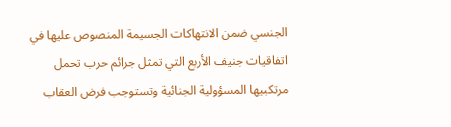الجنسي ضمن الانتهاكات الجسيمة المنصوص عليها في اتفاقيات جنيف الأربع التي تمثل جرائم حرب تحمل مرتكبيها المسؤولية الجنائية وتستوجب فرض العقاب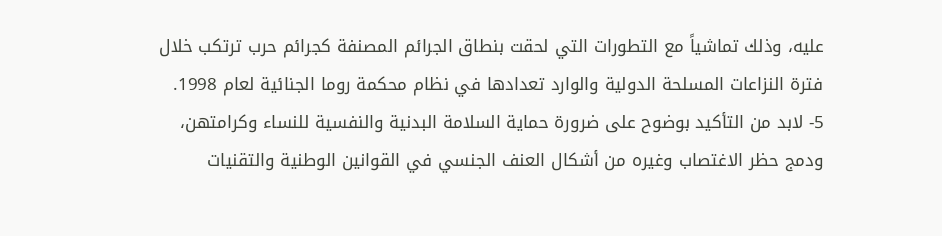عليه، وذلك تماشياً مع التطورات التي لحقت بنطاق الجرائم المصنفة كجرائم حرب ترتكب خلال فترة النزاعات المسلحة الدولية والوارد تعدادها في نظام محكمة روما الجنائية لعام 1998.
5- لابد من التأكيد بوضوح على ضرورة حماية السلامة البدنية والنفسية للنساء وكرامتهن، ودمج حظر الاغتصاب وغيره من أشكال العنف الجنسي في القوانين الوطنية والتقنيات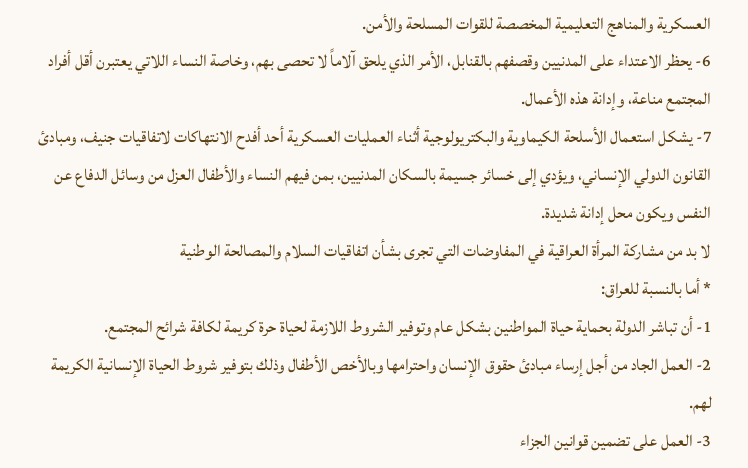العسكرية والمناهج التعليمية المخصصة للقوات المسلحة والأمن.
6- يحظر الاعتداء على المدنيين وقصفهم بالقنابل، الأمر الذي يلحق آلاماً لا تحصى بهم، وخاصة النساء اللاتي يعتبرن أقل أفراد المجتمع مناعة، وإدانة هذه الأعمال.
7- يشكل استعمال الأسلحة الكيماوية والبكتريولوجية أثناء العمليات العسكرية أحد أفدح الانتهاكات لاتفاقيات جنيف، ومبادئ القانون الدولي الإنساني، ويؤدي إلى خسائر جسيمة بالسكان المدنيين، بمن فيهم النساء والأطفال العزل من وسائل الدفاع عن النفس ويكون محل إدانة شديدة.
لا بد من مشاركة المرأة العراقية في المفاوضات التي تجرى بشأن اتفاقيات السلام والمصالحة الوطنية
* أما بالنسبة للعراق:
1- أن تباشر الدولة بحماية حياة المواطنين بشكل عام وتوفير الشروط اللازمة لحياة حرة كريمة لكافة شرائح المجتمع.
2- العمل الجاد من أجل إرساء مبادئ حقوق الإنسان واحترامها وبالأخص الأطفال وذلك بتوفير شروط الحياة الإنسانية الكريمة لهم.
3- العمل على تضمين قوانين الجزاء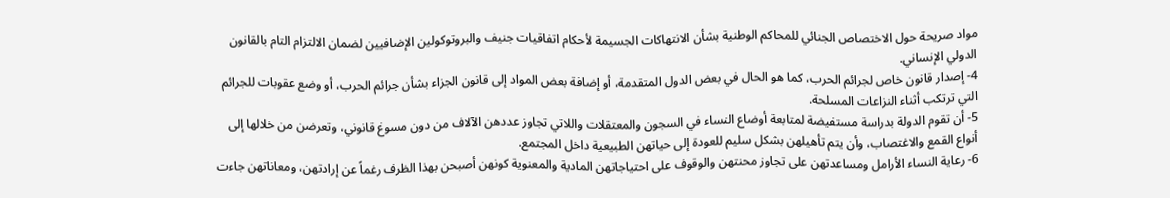مواد صريحة حول الاختصاص الجنائي للمحاكم الوطنية بشأن الانتهاكات الجسيمة لأحكام اتفاقيات جنيف والبروتوكولين الإضافيين لضمان الالتزام التام بالقانون الدولي الإنساني.
4- إصدار قانون خاص لجرائم الحرب، كما هو الحال في بعض الدول المتقدمة، أو إضافة بعض المواد إلى قانون الجزاء بشأن جرائم الحرب، أو وضع عقوبات للجرائم التي ترتكب أثناء النزاعات المسلحة.
5- أن تقوم الدولة بدراسة مستفيضة لمتابعة أوضاع النساء في السجون والمعتقلات واللاتي تجاوز عددهن الآلاف من دون مسوغ قانوني، وتعرضن من خلالها إلى أنواع القمع والاغتصاب، وأن يتم تأهيلهن بشكل سليم للعودة إلى حياتهن الطبيعية داخل المجتمع.
6- رعاية النساء الأرامل ومساعدتهن على تجاوز محنتهن والوقوف على احتياجاتهن المادية والمعنوية كونهن أصبحن بهذا الظرف رغماً عن إرادتهن، ومعاناتهن جاءت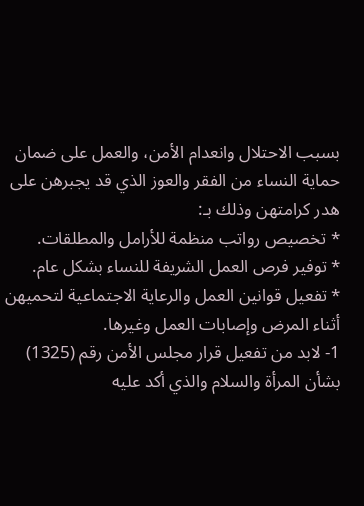بسبب الاحتلال وانعدام الأمن، والعمل على ضمان حماية النساء من الفقر والعوز الذي قد يجبرهن على هدر كرامتهن وذلك بـ:
* تخصيص رواتب منظمة للأرامل والمطلقات.
* توفير فرص العمل الشريفة للنساء بشكل عام.
* تفعيل قوانين العمل والرعاية الاجتماعية لتحميهن أثناء المرض وإصابات العمل وغيرها.
1- لابد من تفعيل قرار مجلس الأمن رقم (1325) بشأن المرأة والسلام والذي أكد عليه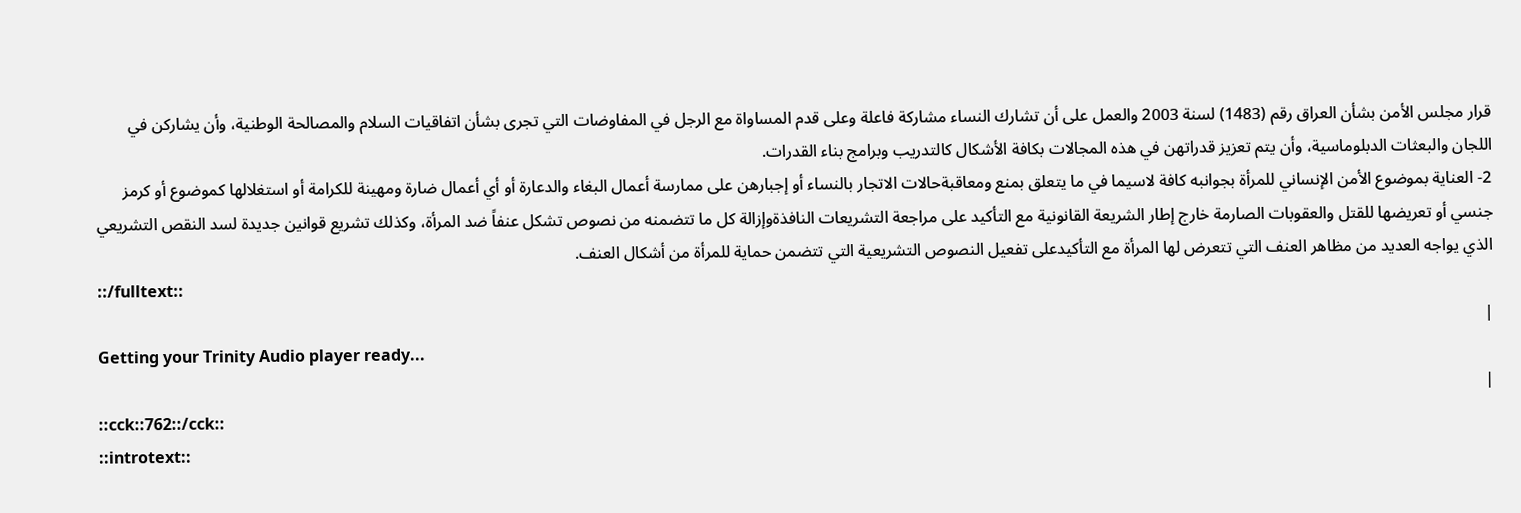قرار مجلس الأمن بشأن العراق رقم (1483) لسنة 2003 والعمل على أن تشارك النساء مشاركة فاعلة وعلى قدم المساواة مع الرجل في المفاوضات التي تجرى بشأن اتفاقيات السلام والمصالحة الوطنية، وأن يشاركن في اللجان والبعثات الدبلوماسية، وأن يتم تعزيز قدراتهن في هذه المجالات بكافة الأشكال كالتدريب وبرامج بناء القدرات.
2- العناية بموضوع الأمن الإنساني للمرأة بجوانبه كافة لاسيما في ما يتعلق بمنع ومعاقبةحالات الاتجار بالنساء أو إجبارهن على ممارسة أعمال البغاء والدعارة أو أي أعمال ضارة ومهينة للكرامة أو استغلالها كموضوع أو كرمز جنسي أو تعريضها للقتل والعقوبات الصارمة خارج إطار الشريعة القانونية مع التأكيد على مراجعة التشريعات النافذةوإزالة كل ما تتضمنه من نصوص تشكل عنفاً ضد المرأة، وكذلك تشريع قوانين جديدة لسد النقص التشريعي الذي يواجه العديد من مظاهر العنف التي تتعرض لها المرأة مع التأكيدعلى تفعيل النصوص التشريعية التي تتضمن حماية للمرأة من أشكال العنف.
::/fulltext::
|
Getting your Trinity Audio player ready...
|
::cck::762::/cck::
::introtext::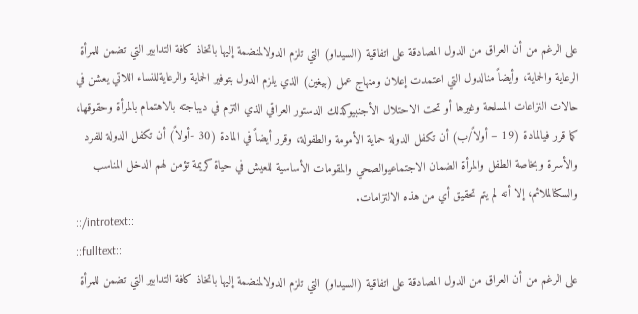على الرغم من أن العراق من الدول المصادقة على اتفاقية (السيداو) التي تلزم الدولالمنضمة إليها باتخاذ كافة التدابير التي تضمن للمرأة الرعاية والحماية، وأيضاً منالدول التي اعتمدت إعلان ومنهاج عمل (بيغين) الذي يلزم الدول بتوفير الحماية والرعايةللنساء اللاتي يعشن في حالات النزاعات المسلحة وغيرها أو تحت الاحتلال الأجنبيوكذلك الدستور العراقي الذي التزم في ديباجته بالاهتمام بالمرأة وحقوقها، كما قرر فيالمادة (19 – أولاً/ب) أن تكفل الدولة حماية الأمومة والطفولة، وقرر أيضاً في المادة (30 -أولاً) أن تكفل الدولة للفرد والأسرة وبخاصة الطفل والمرأة الضمان الاجتماعيوالصحي والمقومات الأساسية للعيش في حياة كريمة تؤمن لهم الدخل المناسب والسكنالملائم، إلا أنه لم يتم تحقيق أي من هذه الالتزامات.
::/introtext::
::fulltext::
على الرغم من أن العراق من الدول المصادقة على اتفاقية (السيداو) التي تلزم الدولالمنضمة إليها باتخاذ كافة التدابير التي تضمن للمرأة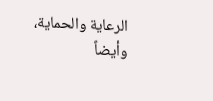الرعاية والحماية، وأيضاً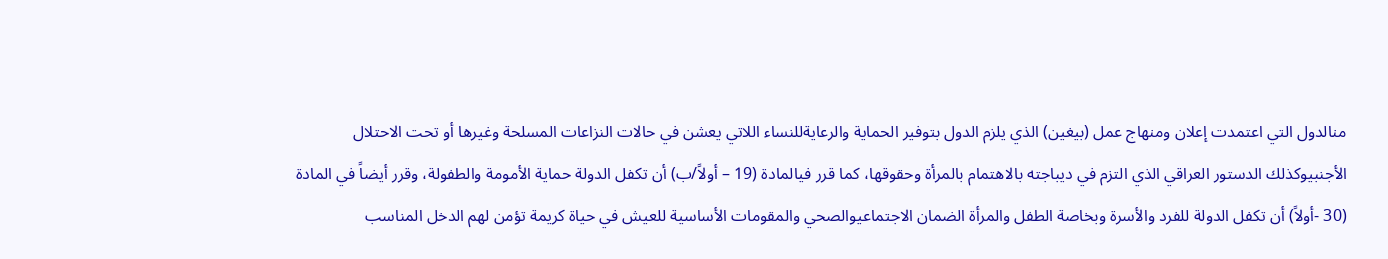منالدول التي اعتمدت إعلان ومنهاج عمل (بيغين) الذي يلزم الدول بتوفير الحماية والرعايةللنساء اللاتي يعشن في حالات النزاعات المسلحة وغيرها أو تحت الاحتلال الأجنبيوكذلك الدستور العراقي الذي التزم في ديباجته بالاهتمام بالمرأة وحقوقها، كما قرر فيالمادة (19 – أولاً/ب) أن تكفل الدولة حماية الأمومة والطفولة، وقرر أيضاً في المادة (30 -أولاً) أن تكفل الدولة للفرد والأسرة وبخاصة الطفل والمرأة الضمان الاجتماعيوالصحي والمقومات الأساسية للعيش في حياة كريمة تؤمن لهم الدخل المناسب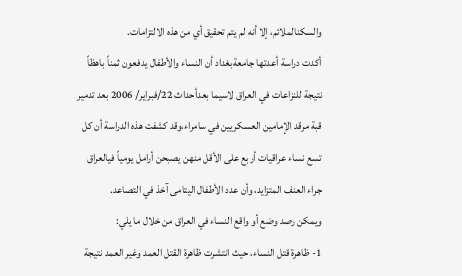والسكنالملائم، إلا أنه لم يتم تحقيق أي من هذه الالتزامات.
أكدت دراسة أعدتها جامعةبغداد أن النساء والأطفال يدفعون ثمناً باهظاً نتيجة للنزاعات في العراق لاسيما بعدأحداث 22/فبراير/ 2006 بعد تدمير قبة مرقد الإمامين العسكريين في سامراء،وقد كشفت هذه الدراسة أن كل تسع نساء عراقيات أربع على الأقل منهن يصبحن أرامل يومياً فيالعراق جراء العنف المتزايد، وأن عدد الأطفال اليتامى آخذ في التصاعد.
ويمكن رصد وضع أو واقع النساء في العراق من خلال ما يلي:
1- ظاهرة قتل النساء، حيث انتشرت ظاهرة القتل العمد وغير العمد نتيجة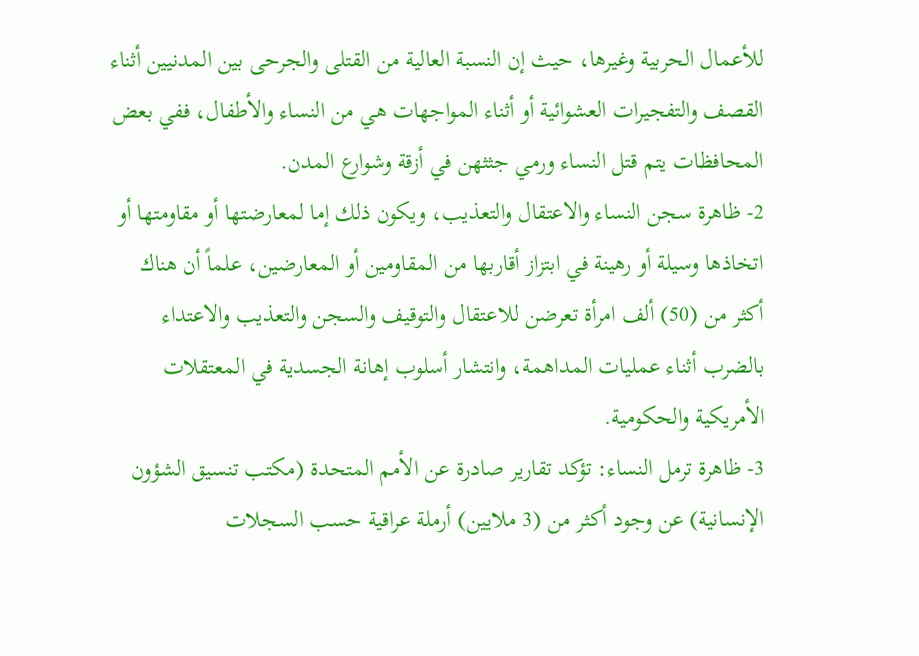للأعمال الحربية وغيرها، حيث إن النسبة العالية من القتلى والجرحى بين المدنيين أثناء القصف والتفجيرات العشوائية أو أثناء المواجهات هي من النساء والأطفال، ففي بعض المحافظات يتم قتل النساء ورمي جثثهن في أزقة وشوارع المدن.
2- ظاهرة سجن النساء والاعتقال والتعذيب، ويكون ذلك إما لمعارضتها أو مقاومتها أو اتخاذها وسيلة أو رهينة في ابتزاز أقاربها من المقاومين أو المعارضين، علماً أن هناك أكثر من (50) ألف امرأة تعرضن للاعتقال والتوقيف والسجن والتعذيب والاعتداء بالضرب أثناء عمليات المداهمة، وانتشار أسلوب إهانة الجسدية في المعتقلات الأمريكية والحكومية.
3- ظاهرة ترمل النساء: تؤكد تقارير صادرة عن الأمم المتحدة (مكتب تنسيق الشؤون الإنسانية) عن وجود أكثر من (3 ملايين) أرملة عراقية حسب السجلات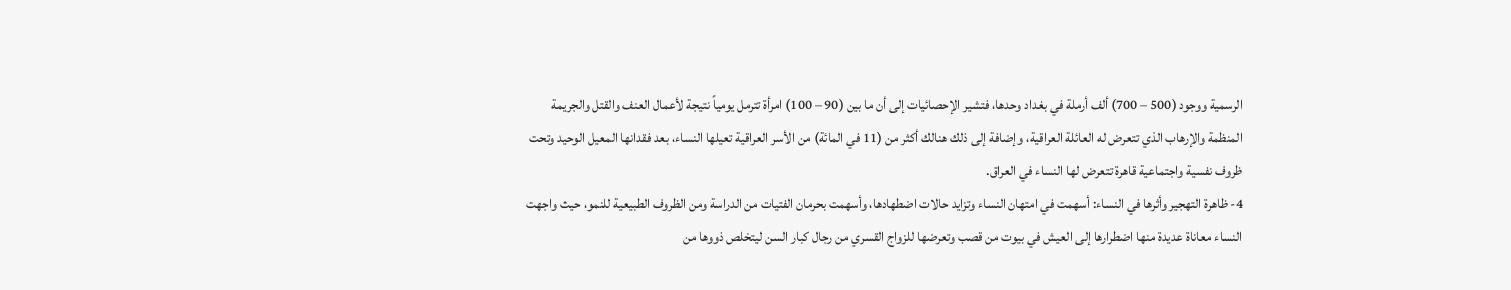الرسمية ووجود (500 – 700) ألف أرملة في بغداد وحدها، فتشير الإحصائيات إلى أن ما بين (90 – 100) امرأة تترمل يومياً نتيجة لأعمال العنف والقتل والجريمة المنظمة والإرهاب الذي تتعرض له العائلة العراقية، وإضافة إلى ذلك هنالك أكثر من (11 في المائة) من الأسر العراقية تعيلها النساء، بعد فقدانها المعيل الوحيد وتحت ظروف نفسية واجتماعية قاهرة تتعرض لها النساء في العراق.
4- ظاهرة التهجير وأثرها في النساء: أسهمت في امتهان النساء وتزايد حالات اضطهادها، وأسهمت بحرمان الفتيات من الدراسة ومن الظروف الطبيعية للنمو، حيث واجهت النساء معاناة عديدة منها اضطرارها إلى العيش في بيوت من قصب وتعرضها للزواج القسري من رجال كبار السن ليتخلص ذووها من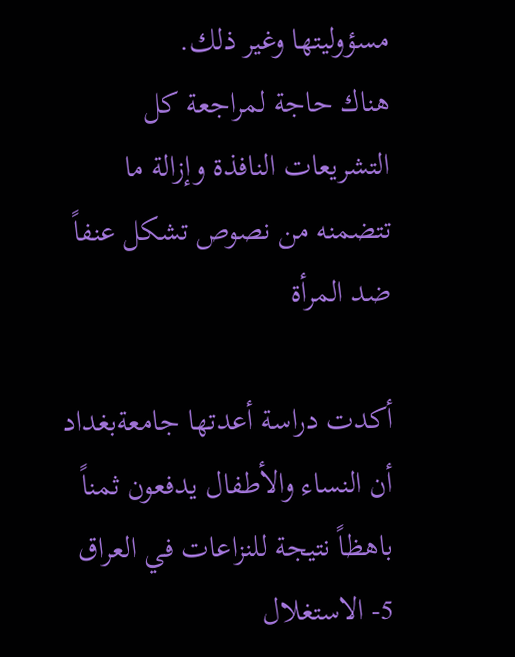مسؤوليتها وغير ذلك.
هناك حاجة لمراجعة كل التشريعات النافذة وإزالة ما تتضمنه من نصوص تشكل عنفاً ضد المرأة

أكدت دراسة أعدتها جامعةبغداد أن النساء والأطفال يدفعون ثمناً باهظاً نتيجة للنزاعات في العراق
5- الاستغلال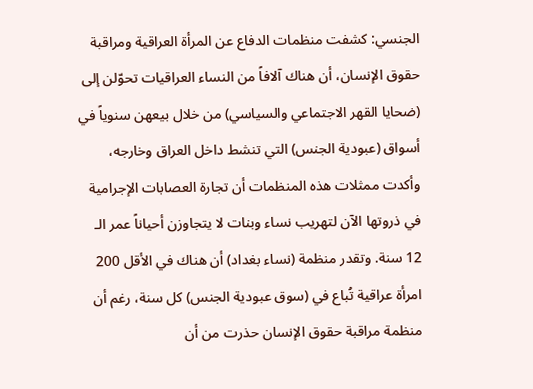الجنسي: كشفت منظمات الدفاع عن المرأة العراقية ومراقبة حقوق الإنسان، أن هناك آلافاً من النساء العراقيات تحوّلن إلى (ضحايا القهر الاجتماعي والسياسي) من خلال بيعهن سنوياً في أسواق (عبودية الجنس) التي تنشط داخل العراق وخارجه، وأكدت ممثلات هذه المنظمات أن تجارة العصابات الإجرامية في ذروتها الآن لتهريب نساء وبنات لا يتجاوزن أحياناً عمر الـ 12 سنة. وتقدر منظمة (نساء بغداد) أن هناك في الأقل 200 امرأة عراقية تُباع في (سوق عبودية الجنس) كل سنة، رغم أن منظمة مراقبة حقوق الإنسان حذرت من أن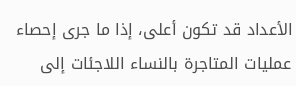الأعداد قد تكون أعلى، إذا ما جرى إحصاء عمليات المتاجرة بالنساء اللاجئات إلى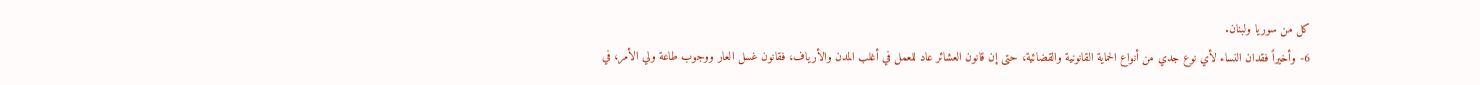كل من سوريا ولبنان.
6- وأخيراً فقدان النساء لأي نوع جدي من أنواع الحماية القانونية والقضائية، حتى إن قانون العشائر عاد للعمل في أغلب المدن والأرياف، فقانون غسل العار ووجوب طاعة ولي الأمر، في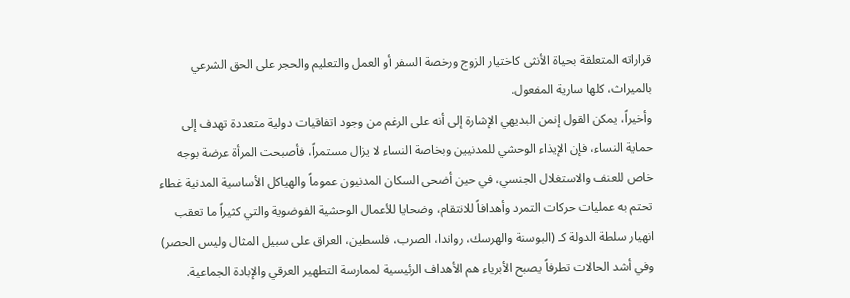قراراته المتعلقة بحياة الأنثى كاختيار الزوج ورخصة السفر أو العمل والتعليم والحجر على الحق الشرعي بالميراث، كلها سارية المفعول.
وأخيراً، يمكن القول إنمن البديهي الإشارة إلى أنه على الرغم من وجود اتفاقيات دولية متعددة تهدف إلى حماية النساء، فإن الإيذاء الوحشي للمدنيين وبخاصة النساء لا يزال مستمراً، فأصبحت المرأة عرضة بوجه خاص للعنف والاستغلال الجنسي، في حين أضحى السكان المدنيون عموماً والهياكل الأساسية المدنية غطاء تحتم به عمليات حركات التمرد وأهدافاً للانتقام، وضحايا للأعمال الوحشية الفوضوية والتي كثيراً ما تعقب انهيار سلطة الدولة كـ (البوسنة والهرسك، رواندا، الصرب، فلسطين، العراق على سبيل المثال وليس الحصر) وفي أشد الحالات تطرفاً يصبح الأبرياء هم الأهداف الرئيسية لممارسة التطهير العرقي والإبادة الجماعية.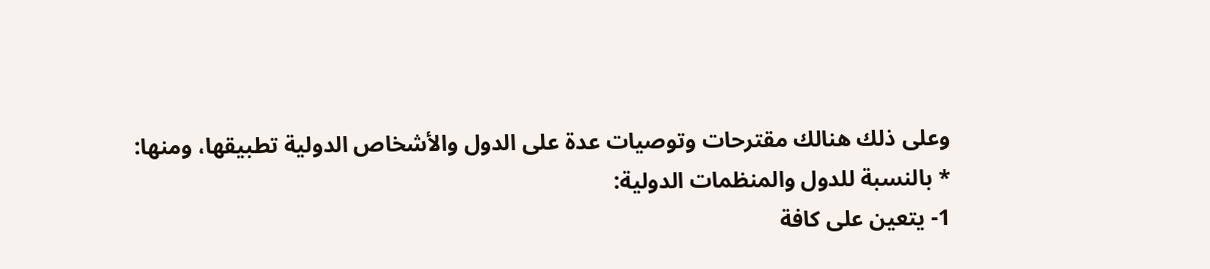وعلى ذلك هنالك مقترحات وتوصيات عدة على الدول والأشخاص الدولية تطبيقها، ومنها:
* بالنسبة للدول والمنظمات الدولية:
1- يتعين على كافة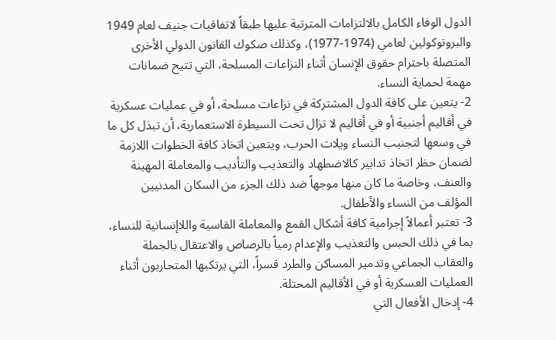الدول الوفاء الكامل بالالتزامات المترتبة عليها طبقاً لاتفاقيات جنيف لعام 1949 والبروتوكولين لعامي (1974-1977)، وكذلك صكوك القانون الدولي الأخرى المتصلة باحترام حقوق الإنسان أثناء النزاعات المسلحة، التي تتيح ضمانات مهمة لحماية النساء.
2- يتعين على كافة الدول المشتركة في نزاعات مسلحة، أو في عمليات عسكرية في أقاليم أجنبية أو في أقاليم لا تزال تحت السيطرة الاستعمارية، أن تبذل كل ما في وسعها لتجنيب النساء ويلات الحرب، ويتعين اتخاذ كافة الخطوات اللازمة لضمان حظر اتخاذ تدابير كالاضطهاد والتعذيب والتأديب والمعاملة المهينة والعنف، وخاصة ما كان منها موجهاً ضد ذلك الجزء من السكان المدنيين المؤلف من النساء والأطفال.
3- تعتبر أعمالاً إجرامية كافة أشكال القمع والمعاملة القاسية واللاإنسانية للنساء، بما في ذلك الحبس والتعذيب والإعدام رمياً بالرصاص والاعتقال بالجملة والعقاب الجماعي وتدمير المساكن والطرد قسراً، التي يرتكبها المتحاربون أثناء العمليات العسكرية أو في الأقاليم المحتلة.
4- إدخال الأفعال التي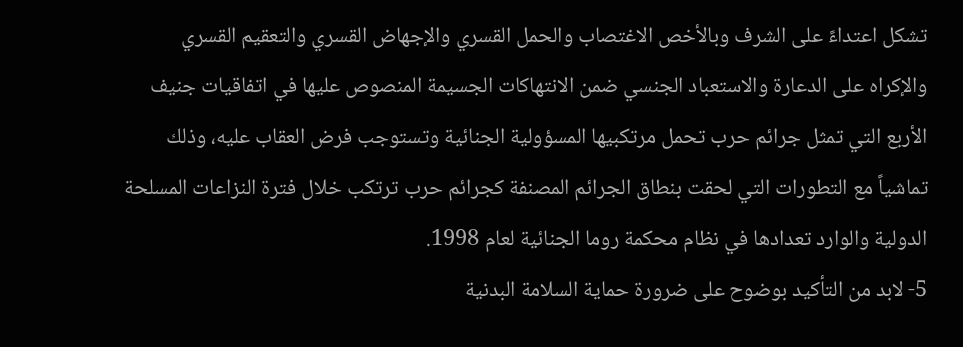تشكل اعتداءً على الشرف وبالأخص الاغتصاب والحمل القسري والإجهاض القسري والتعقيم القسري والإكراه على الدعارة والاستعباد الجنسي ضمن الانتهاكات الجسيمة المنصوص عليها في اتفاقيات جنيف الأربع التي تمثل جرائم حرب تحمل مرتكبيها المسؤولية الجنائية وتستوجب فرض العقاب عليه، وذلك تماشياً مع التطورات التي لحقت بنطاق الجرائم المصنفة كجرائم حرب ترتكب خلال فترة النزاعات المسلحة الدولية والوارد تعدادها في نظام محكمة روما الجنائية لعام 1998.
5- لابد من التأكيد بوضوح على ضرورة حماية السلامة البدنية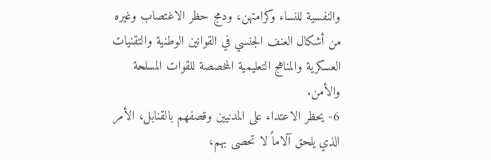والنفسية للنساء وكرامتهن، ودمج حظر الاغتصاب وغيره من أشكال العنف الجنسي في القوانين الوطنية والتقنيات العسكرية والمناهج التعليمية المخصصة للقوات المسلحة والأمن.
6- يحظر الاعتداء على المدنيين وقصفهم بالقنابل، الأمر الذي يلحق آلاماً لا تحصى بهم،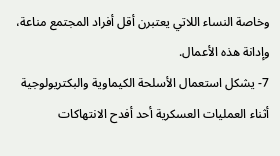وخاصة النساء اللاتي يعتبرن أقل أفراد المجتمع مناعة، وإدانة هذه الأعمال.
7- يشكل استعمال الأسلحة الكيماوية والبكتريولوجية أثناء العمليات العسكرية أحد أفدح الانتهاكات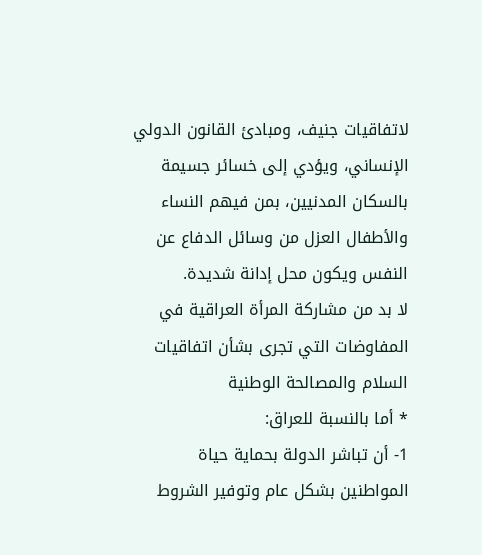لاتفاقيات جنيف، ومبادئ القانون الدولي الإنساني، ويؤدي إلى خسائر جسيمة بالسكان المدنيين، بمن فيهم النساء والأطفال العزل من وسائل الدفاع عن النفس ويكون محل إدانة شديدة.
لا بد من مشاركة المرأة العراقية في المفاوضات التي تجرى بشأن اتفاقيات السلام والمصالحة الوطنية
* أما بالنسبة للعراق:
1- أن تباشر الدولة بحماية حياة المواطنين بشكل عام وتوفير الشروط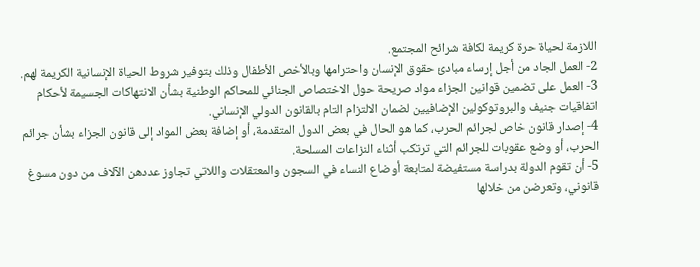اللازمة لحياة حرة كريمة لكافة شرائح المجتمع.
2- العمل الجاد من أجل إرساء مبادئ حقوق الإنسان واحترامها وبالأخص الأطفال وذلك بتوفير شروط الحياة الإنسانية الكريمة لهم.
3- العمل على تضمين قوانين الجزاء مواد صريحة حول الاختصاص الجنائي للمحاكم الوطنية بشأن الانتهاكات الجسيمة لأحكام اتفاقيات جنيف والبروتوكولين الإضافيين لضمان الالتزام التام بالقانون الدولي الإنساني.
4- إصدار قانون خاص لجرائم الحرب، كما هو الحال في بعض الدول المتقدمة، أو إضافة بعض المواد إلى قانون الجزاء بشأن جرائم الحرب، أو وضع عقوبات للجرائم التي ترتكب أثناء النزاعات المسلحة.
5- أن تقوم الدولة بدراسة مستفيضة لمتابعة أوضاع النساء في السجون والمعتقلات واللاتي تجاوز عددهن الآلاف من دون مسوغ قانوني، وتعرضن من خلالها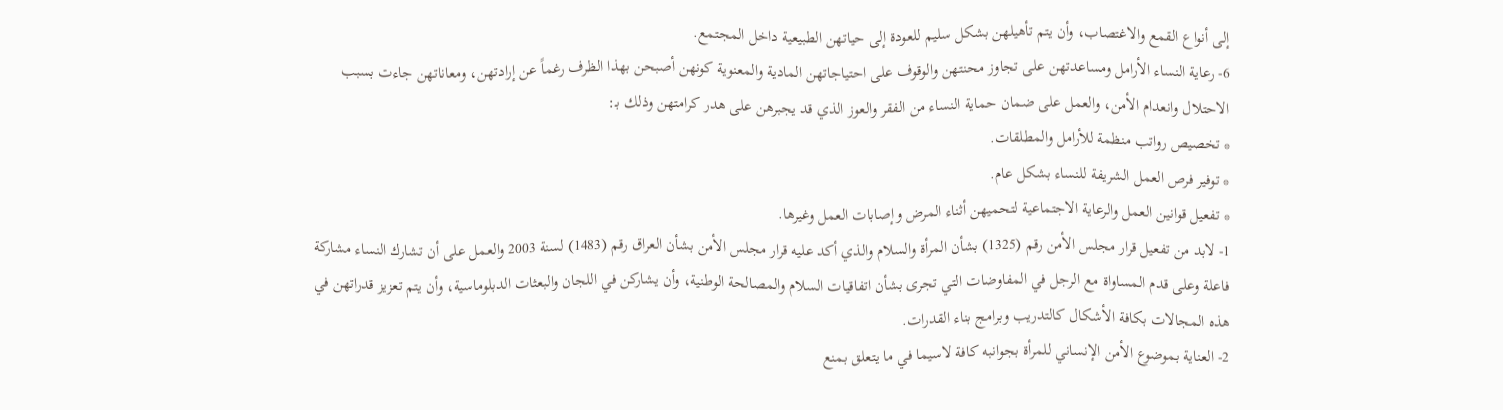إلى أنواع القمع والاغتصاب، وأن يتم تأهيلهن بشكل سليم للعودة إلى حياتهن الطبيعية داخل المجتمع.
6- رعاية النساء الأرامل ومساعدتهن على تجاوز محنتهن والوقوف على احتياجاتهن المادية والمعنوية كونهن أصبحن بهذا الظرف رغماً عن إرادتهن، ومعاناتهن جاءت بسبب الاحتلال وانعدام الأمن، والعمل على ضمان حماية النساء من الفقر والعوز الذي قد يجبرهن على هدر كرامتهن وذلك بـ:
* تخصيص رواتب منظمة للأرامل والمطلقات.
* توفير فرص العمل الشريفة للنساء بشكل عام.
* تفعيل قوانين العمل والرعاية الاجتماعية لتحميهن أثناء المرض وإصابات العمل وغيرها.
1- لابد من تفعيل قرار مجلس الأمن رقم (1325) بشأن المرأة والسلام والذي أكد عليه قرار مجلس الأمن بشأن العراق رقم (1483) لسنة 2003 والعمل على أن تشارك النساء مشاركة فاعلة وعلى قدم المساواة مع الرجل في المفاوضات التي تجرى بشأن اتفاقيات السلام والمصالحة الوطنية، وأن يشاركن في اللجان والبعثات الدبلوماسية، وأن يتم تعزيز قدراتهن في هذه المجالات بكافة الأشكال كالتدريب وبرامج بناء القدرات.
2- العناية بموضوع الأمن الإنساني للمرأة بجوانبه كافة لاسيما في ما يتعلق بمنع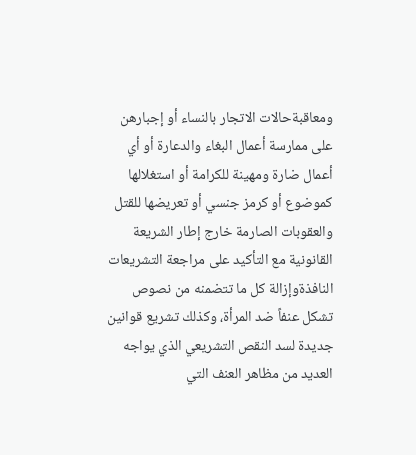ومعاقبةحالات الاتجار بالنساء أو إجبارهن على ممارسة أعمال البغاء والدعارة أو أي أعمال ضارة ومهينة للكرامة أو استغلالها كموضوع أو كرمز جنسي أو تعريضها للقتل والعقوبات الصارمة خارج إطار الشريعة القانونية مع التأكيد على مراجعة التشريعات النافذةوإزالة كل ما تتضمنه من نصوص تشكل عنفاً ضد المرأة، وكذلك تشريع قوانين جديدة لسد النقص التشريعي الذي يواجه العديد من مظاهر العنف التي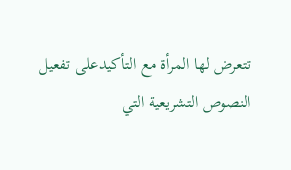تتعرض لها المرأة مع التأكيدعلى تفعيل النصوص التشريعية التي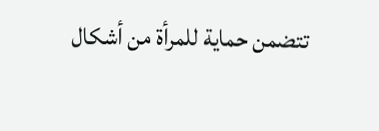تتضمن حماية للمرأة من أشكال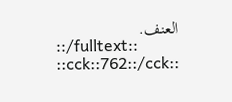العنف.
::/fulltext::
::cck::762::/cck::